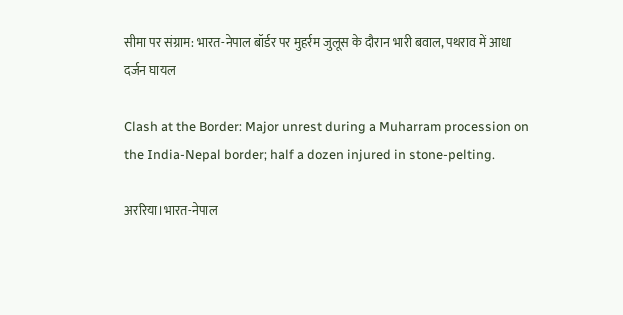सीमा पर संग्राम: भारत-नेपाल बॉर्डर पर मुहर्रम जुलूस के दौरान भारी बवाल, पथराव में आधा दर्जन घायल

Clash at the Border: Major unrest during a Muharram procession on the India-Nepal border; half a dozen injured in stone-pelting.

अररिया।भारत-नेपाल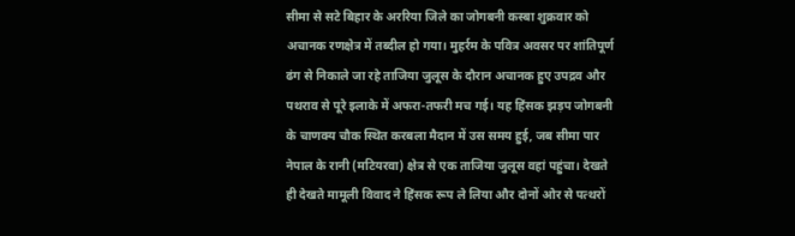सीमा से सटे बिहार के अररिया जिले का जोगबनी कस्बा शुक्रवार को अचानक रणक्षेत्र में तब्दील हो गया। मुहर्रम के पवित्र अवसर पर शांतिपूर्ण ढंग से निकाले जा रहे ताजिया जुलूस के दौरान अचानक हुए उपद्रव और पथराव से पूरे इलाके में अफरा-तफरी मच गई। यह हिंसक झड़प जोगबनी के चाणक्य चौक स्थित करबला मैदान में उस समय हुई, जब सीमा पार नेपाल के रानी (मटियरवा) क्षेत्र से एक ताजिया जुलूस वहां पहुंचा। देखते ही देखते मामूली विवाद ने हिंसक रूप ले लिया और दोनों ओर से पत्थरों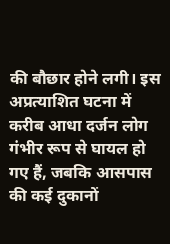की बौछार होने लगी। इस अप्रत्याशित घटना में करीब आधा दर्जन लोग गंभीर रूप से घायल हो गए हैं, जबकि आसपास की कई दुकानों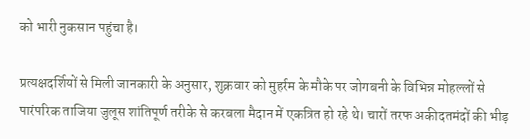को भारी नुकसान पहुंचा है।

प्रत्यक्षदर्शियों से मिली जानकारी के अनुसार, शुक्रवार को मुहर्रम के मौके पर जोगबनी के विभिन्न मोहल्लों से पारंपरिक ताजिया जुलूस शांतिपूर्ण तरीके से करबला मैदान में एकत्रित हो रहे थे। चारों तरफ अकीदतमंदों की भीड़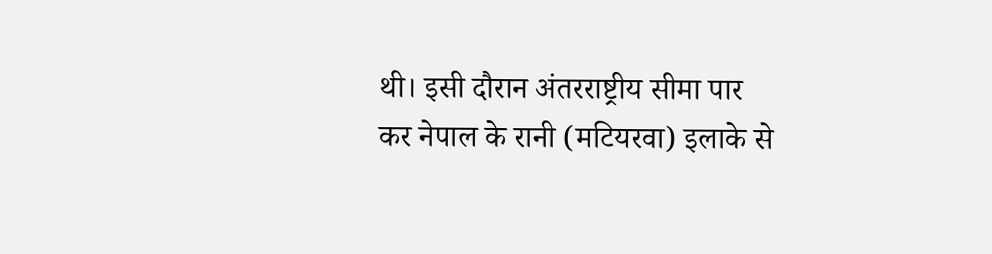थी। इसी दौरान अंतरराष्ट्रीय सीमा पार कर नेपाल के रानी (मटियरवा) इलाके से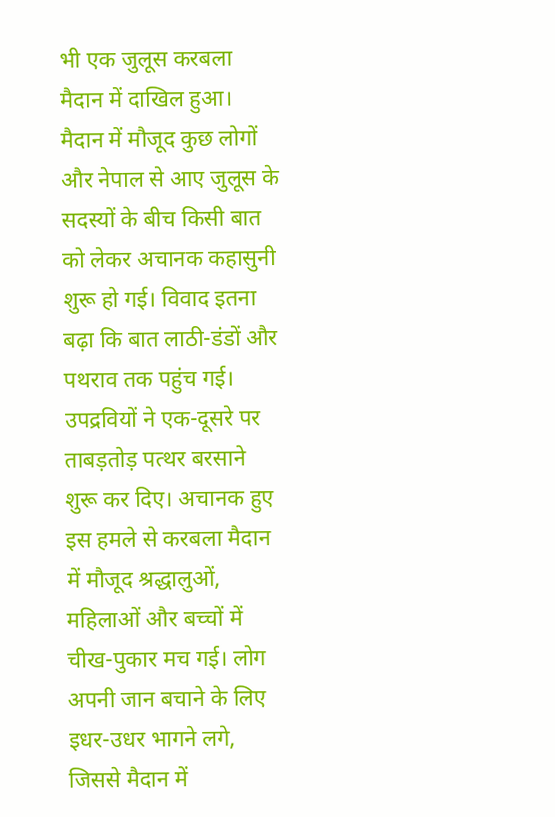भी एक जुलूस करबला मैदान में दाखिल हुआ। मैदान में मौजूद कुछ लोगों और नेपाल से आए जुलूस के सदस्यों के बीच किसी बात को लेकर अचानक कहासुनी शुरू हो गई। विवाद इतना बढ़ा कि बात लाठी-डंडों और पथराव तक पहुंच गई। उपद्रवियों ने एक-दूसरे पर ताबड़तोड़ पत्थर बरसाने शुरू कर दिए। अचानक हुए इस हमले से करबला मैदान में मौजूद श्रद्धालुओं, महिलाओं और बच्चों में चीख-पुकार मच गई। लोग अपनी जान बचाने के लिए इधर-उधर भागने लगे, जिससे मैदान में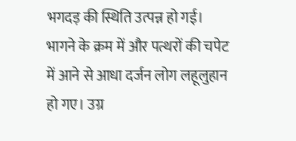भगदड़ की स्थिति उत्पन्न हो गई। भागने के क्रम में और पत्थरों की चपेट में आने से आधा दर्जन लोग लहूलुहान हो गए। उग्र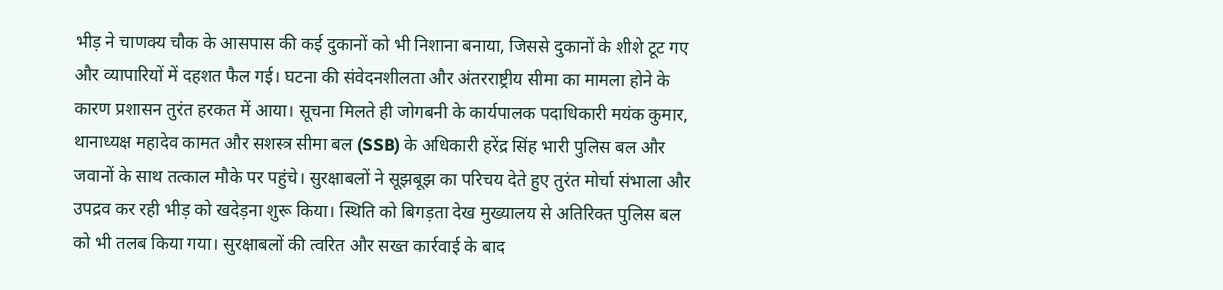भीड़ ने चाणक्य चौक के आसपास की कई दुकानों को भी निशाना बनाया, जिससे दुकानों के शीशे टूट गए और व्यापारियों में दहशत फैल गई। घटना की संवेदनशीलता और अंतरराष्ट्रीय सीमा का मामला होने के कारण प्रशासन तुरंत हरकत में आया। सूचना मिलते ही जोगबनी के कार्यपालक पदाधिकारी मयंक कुमार, थानाध्यक्ष महादेव कामत और सशस्त्र सीमा बल (SSB) के अधिकारी हरेंद्र सिंह भारी पुलिस बल और जवानों के साथ तत्काल मौके पर पहुंचे। सुरक्षाबलों ने सूझबूझ का परिचय देते हुए तुरंत मोर्चा संभाला और उपद्रव कर रही भीड़ को खदेड़ना शुरू किया। स्थिति को बिगड़ता देख मुख्यालय से अतिरिक्त पुलिस बल को भी तलब किया गया। सुरक्षाबलों की त्वरित और सख्त कार्रवाई के बाद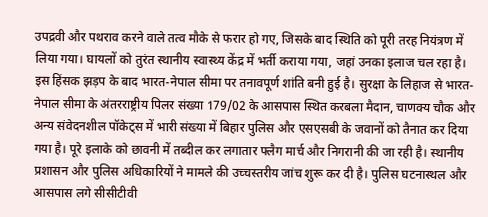उपद्रवी और पथराव करने वाले तत्व मौके से फरार हो गए, जिसके बाद स्थिति को पूरी तरह नियंत्रण में लिया गया। घायलों को तुरंत स्थानीय स्वास्थ्य केंद्र में भर्ती कराया गया, जहां उनका इलाज चल रहा है। इस हिंसक झड़प के बाद भारत-नेपाल सीमा पर तनावपूर्ण शांति बनी हुई है। सुरक्षा के लिहाज से भारत-नेपाल सीमा के अंतरराष्ट्रीय पिलर संख्या 179/02 के आसपास स्थित करबला मैदान, चाणक्य चौक और अन्य संवेदनशील पॉकेट्स में भारी संख्या में बिहार पुलिस और एसएसबी के जवानों को तैनात कर दिया गया है। पूरे इलाके को छावनी में तब्दील कर लगातार फ्लैग मार्च और निगरानी की जा रही है। स्थानीय प्रशासन और पुलिस अधिकारियों ने मामले की उच्चस्तरीय जांच शुरू कर दी है। पुलिस घटनास्थल और आसपास लगे सीसीटीवी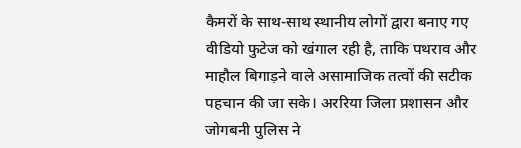कैमरों के साथ-साथ स्थानीय लोगों द्वारा बनाए गए वीडियो फुटेज को खंगाल रही है, ताकि पथराव और माहौल बिगाड़ने वाले असामाजिक तत्वों की सटीक पहचान की जा सके। अररिया जिला प्रशासन और जोगबनी पुलिस ने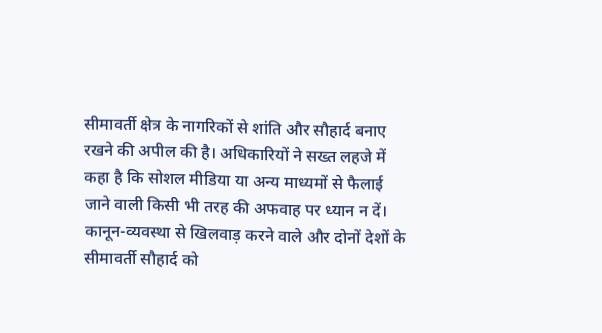सीमावर्ती क्षेत्र के नागरिकों से शांति और सौहार्द बनाए रखने की अपील की है। अधिकारियों ने सख्त लहजे में कहा है कि सोशल मीडिया या अन्य माध्यमों से फैलाई जाने वाली किसी भी तरह की अफवाह पर ध्यान न दें। कानून-व्यवस्था से खिलवाड़ करने वाले और दोनों देशों के सीमावर्ती सौहार्द को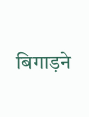बिगाड़ने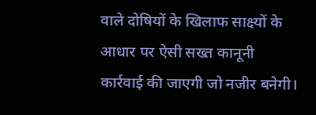वाले दोषियों के खिलाफ साक्ष्यों के आधार पर ऐसी सख्त कानूनी कार्रवाई की जाएगी जो नजीर बनेगी।